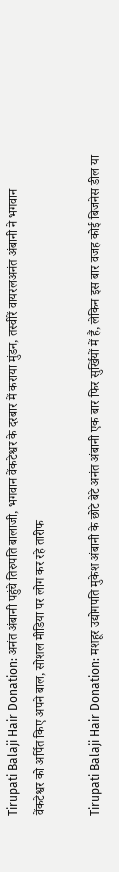Tirupati Balaji Hair Donation: अनंत अंबानी पहुंचे तिरुपति बालाजी, भगवान वेंकटेश्वर के दरबार में कराया मुंडन, तस्वीरें वायरलअनंत अंबानी ने भगवान वेंकटेश्वर को अर्पित किए अपने बाल, सोशल मीडिया पर लोग कर रहे तारीफ

Tirupati Balaji Hair Donation: मशहूर उद्योगपति मुकेश अंबानी के छोटे बेटे अनंत अंबानी एक बार फिर सुर्खियों में हैं, लेकिन इस बार वजह कोई बिजनेस डील या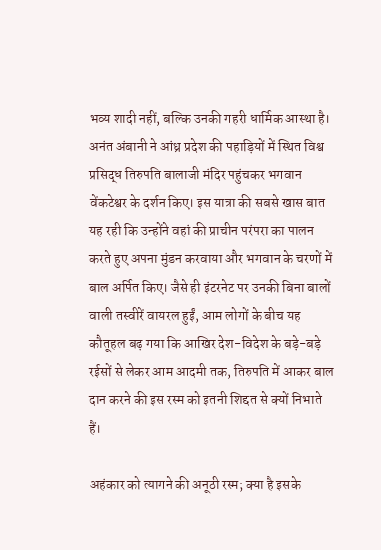भव्य शादी नहीं, बल्कि उनकी गहरी धार्मिक आस्था है। अनंत अंबानी ने आंध्र प्रदेश की पहाड़ियों में स्थित विश्व प्रसिद्ध तिरुपति बालाजी मंदिर पहुंचकर भगवान वेंकटेश्वर के दर्शन किए। इस यात्रा की सबसे खास बात यह रही कि उन्होंने वहां की प्राचीन परंपरा का पालन करते हुए अपना मुंडन करवाया और भगवान के चरणों में बाल अर्पित किए। जैसे ही इंटरनेट पर उनकी बिना बालों वाली तस्वीरें वायरल हुईं, आम लोगों के बीच यह कौतूहल बढ़ गया कि आखिर देश-विदेश के बड़े-बड़े रईसों से लेकर आम आदमी तक, तिरुपति में आकर बाल दान करने की इस रस्म को इतनी शिद्दत से क्यों निभाते हैं।

अहंकार को त्यागने की अनूठी रस्म; क्या है इसके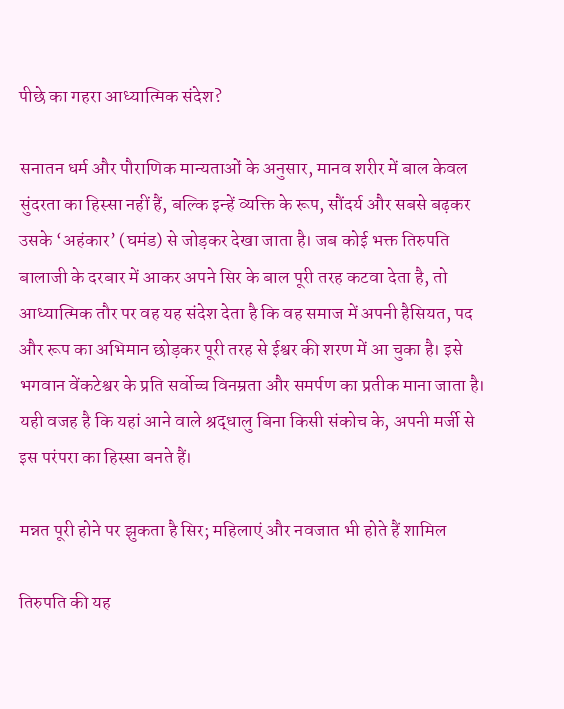पीछे का गहरा आध्यात्मिक संदेश?

सनातन धर्म और पौराणिक मान्यताओं के अनुसार, मानव शरीर में बाल केवल सुंदरता का हिस्सा नहीं हैं, बल्कि इन्हें व्यक्ति के रूप, सौंदर्य और सबसे बढ़कर उसके ‘अहंकार’ (घमंड) से जोड़कर देखा जाता है। जब कोई भक्त तिरुपति बालाजी के दरबार में आकर अपने सिर के बाल पूरी तरह कटवा देता है, तो आध्यात्मिक तौर पर वह यह संदेश देता है कि वह समाज में अपनी हैसियत, पद और रूप का अभिमान छोड़कर पूरी तरह से ईश्वर की शरण में आ चुका है। इसे भगवान वेंकटेश्वर के प्रति सर्वोच्च विनम्रता और समर्पण का प्रतीक माना जाता है। यही वजह है कि यहां आने वाले श्रद्धालु बिना किसी संकोच के, अपनी मर्जी से इस परंपरा का हिस्सा बनते हैं।

मन्नत पूरी होने पर झुकता है सिर; महिलाएं और नवजात भी होते हैं शामिल

तिरुपति की यह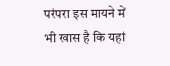परंपरा इस मायने में भी खास है कि यहां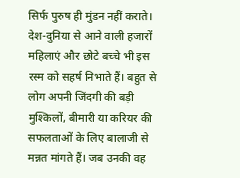सिर्फ पुरुष ही मुंडन नहीं कराते। देश-दुनिया से आने वाली हजारों महिलाएं और छोटे बच्चे भी इस रस्म को सहर्ष निभाते हैं। बहुत से लोग अपनी जिंदगी की बड़ी मुश्किलों, बीमारी या करियर की सफलताओं के लिए बालाजी से मन्नत मांगते हैं। जब उनकी वह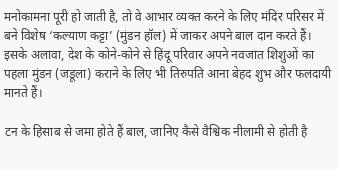मनोकामना पूरी हो जाती है, तो वे आभार व्यक्त करने के लिए मंदिर परिसर में बने विशेष ‘कल्याण कट्टा’ (मुंडन हॉल) में जाकर अपने बाल दान करते हैं। इसके अलावा, देश के कोने-कोने से हिंदू परिवार अपने नवजात शिशुओं का पहला मुंडन (जडूला) कराने के लिए भी तिरुपति आना बेहद शुभ और फलदायी मानते हैं।

टन के हिसाब से जमा होते हैं बाल, जानिए कैसे वैश्विक नीलामी से होती है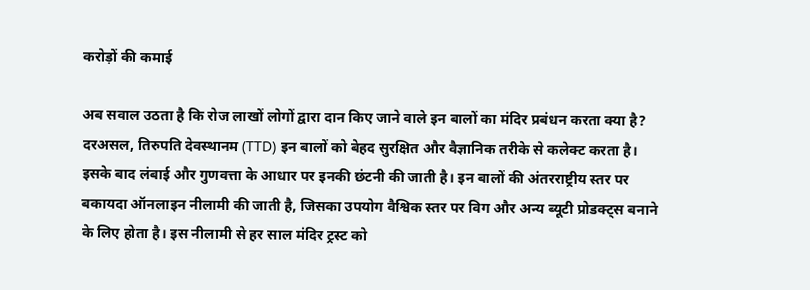करोड़ों की कमाई

अब सवाल उठता है कि रोज लाखों लोगों द्वारा दान किए जाने वाले इन बालों का मंदिर प्रबंधन करता क्या है? दरअसल, तिरुपति देवस्थानम (TTD) इन बालों को बेहद सुरक्षित और वैज्ञानिक तरीके से कलेक्ट करता है। इसके बाद लंबाई और गुणवत्ता के आधार पर इनकी छंटनी की जाती है। इन बालों की अंतरराष्ट्रीय स्तर पर बकायदा ऑनलाइन नीलामी की जाती है, जिसका उपयोग वैश्विक स्तर पर विग और अन्य ब्यूटी प्रोडक्ट्स बनाने के लिए होता है। इस नीलामी से हर साल मंदिर ट्रस्ट को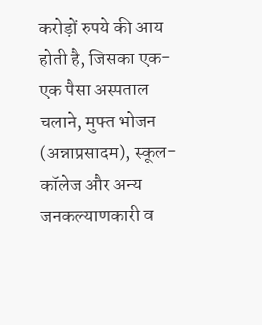करोड़ों रुपये की आय होती है, जिसका एक-एक पैसा अस्पताल चलाने, मुफ्त भोजन (अन्नाप्रसादम), स्कूल-कॉलेज और अन्य जनकल्याणकारी व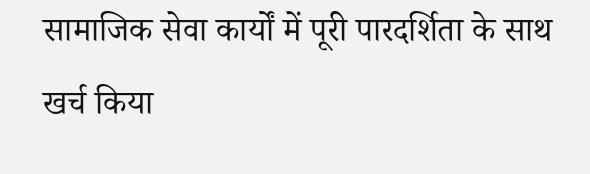सामाजिक सेवा कार्यों में पूरी पारदर्शिता के साथ खर्च किया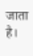जाता है।